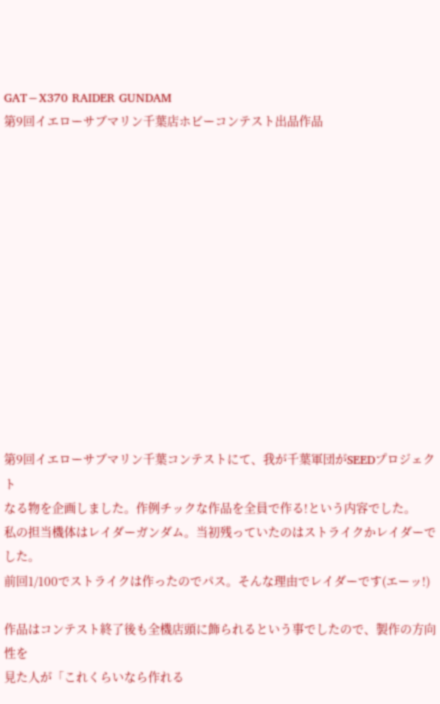GAT−X370 RAIDER GUNDAM
第9回イエローサブマリン千葉店ホビーコンテスト出品作品













第9回イエローサブマリン千葉コンテストにて、我が千葉軍団がSEEDプロジェクト
なる物を企画しました。作例チックな作品を全員で作る!という内容でした。
私の担当機体はレイダーガンダム。当初残っていたのはストライクかレイダーでした。
前回1/100でストライクは作ったのでパス。そんな理由でレイダーです(エーッ!)

作品はコンテスト終了後も全機店頭に飾られるという事でしたので、製作の方向性を
見た人が「これくらいなら作れる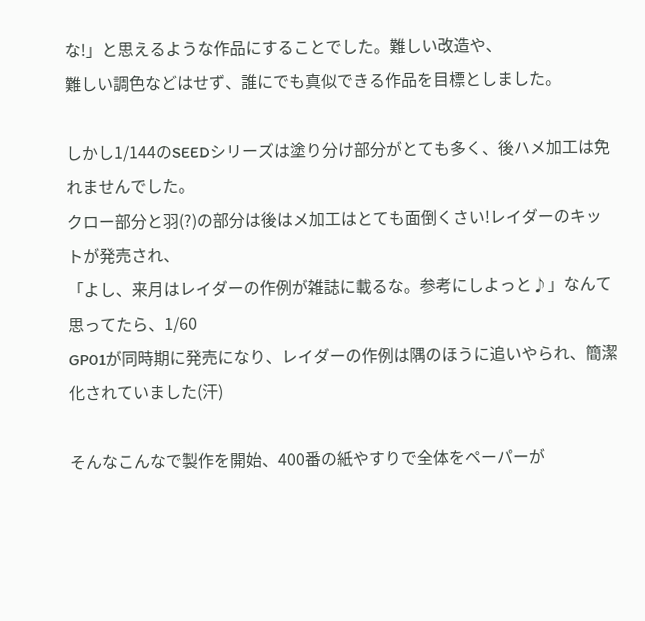な!」と思えるような作品にすることでした。難しい改造や、
難しい調色などはせず、誰にでも真似できる作品を目標としました。

しかし1/144のSEEDシリーズは塗り分け部分がとても多く、後ハメ加工は免れませんでした。
クロー部分と羽(?)の部分は後はメ加工はとても面倒くさい!レイダーのキットが発売され、
「よし、来月はレイダーの作例が雑誌に載るな。参考にしよっと♪」なんて思ってたら、1/60
GP01が同時期に発売になり、レイダーの作例は隅のほうに追いやられ、簡潔化されていました(汗)

そんなこんなで製作を開始、400番の紙やすりで全体をペーパーが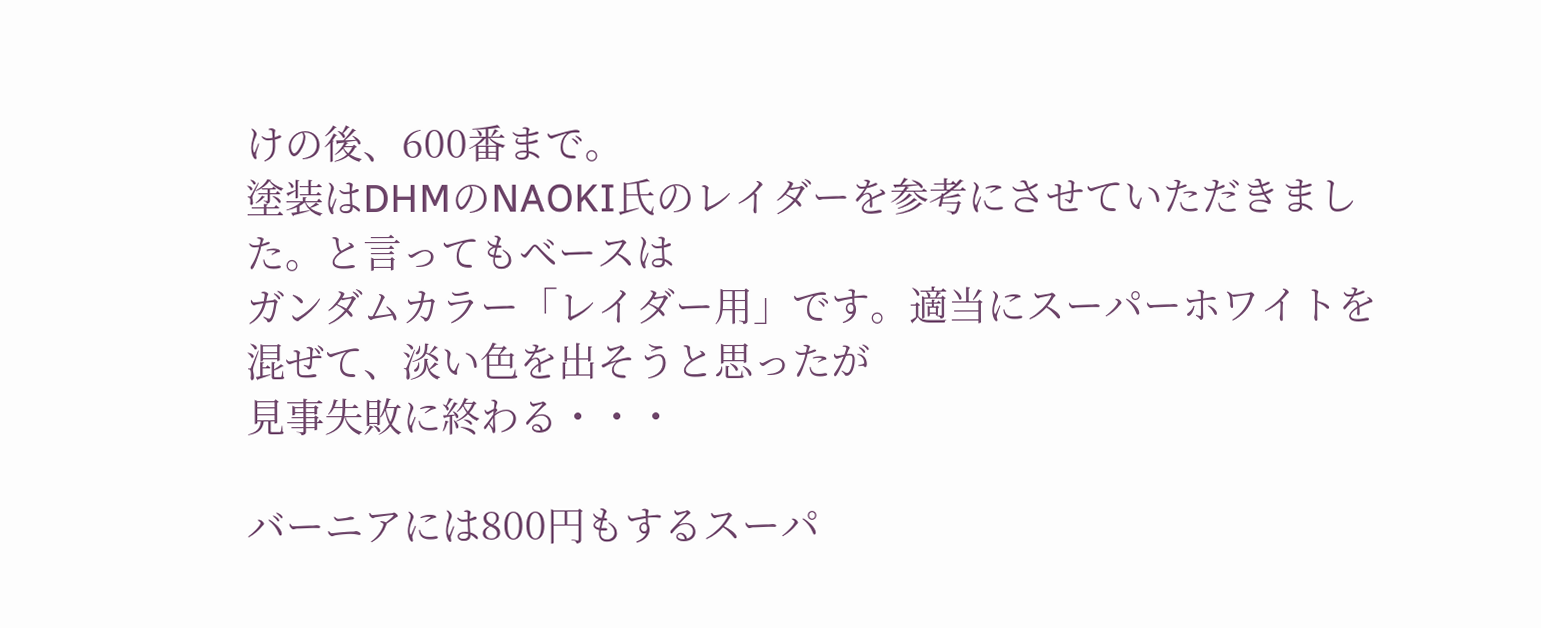けの後、600番まで。
塗装はDHMのNAOKI氏のレイダーを参考にさせていただきました。と言ってもベースは
ガンダムカラー「レイダー用」です。適当にスーパーホワイトを混ぜて、淡い色を出そうと思ったが
見事失敗に終わる・・・

バーニアには800円もするスーパ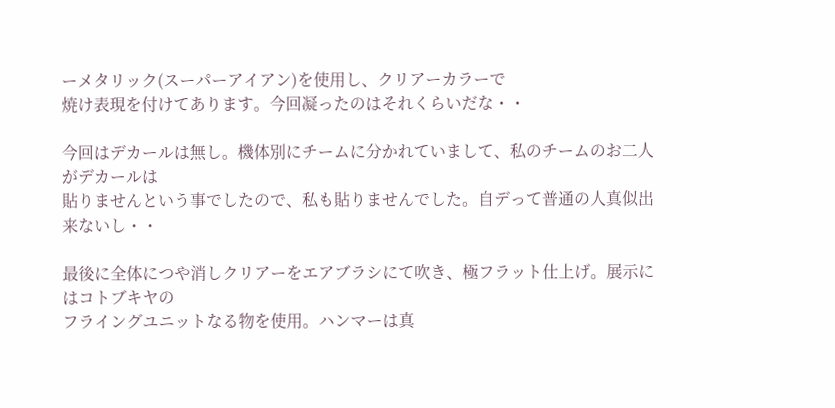ーメタリック(スーパーアイアン)を使用し、クリアーカラーで
焼け表現を付けてあります。今回凝ったのはそれくらいだな・・

今回はデカールは無し。機体別にチームに分かれていまして、私のチームのお二人がデカールは
貼りませんという事でしたので、私も貼りませんでした。自デって普通の人真似出来ないし・・

最後に全体につや消しクリアーをエアブラシにて吹き、極フラット仕上げ。展示にはコトブキヤの
フライングユニットなる物を使用。ハンマーは真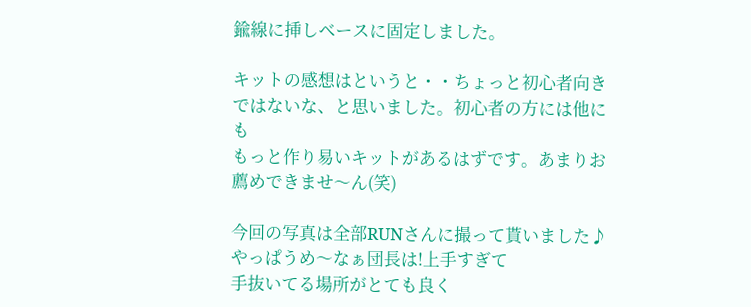鍮線に挿しベースに固定しました。

キットの感想はというと・・ちょっと初心者向きではないな、と思いました。初心者の方には他にも
もっと作り易いキットがあるはずです。あまりお薦めできませ〜ん(笑)

今回の写真は全部RUNさんに撮って貰いました♪やっぱうめ〜なぁ団長は!上手すぎて
手抜いてる場所がとても良く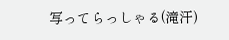写ってらっしゃる(滝汗)